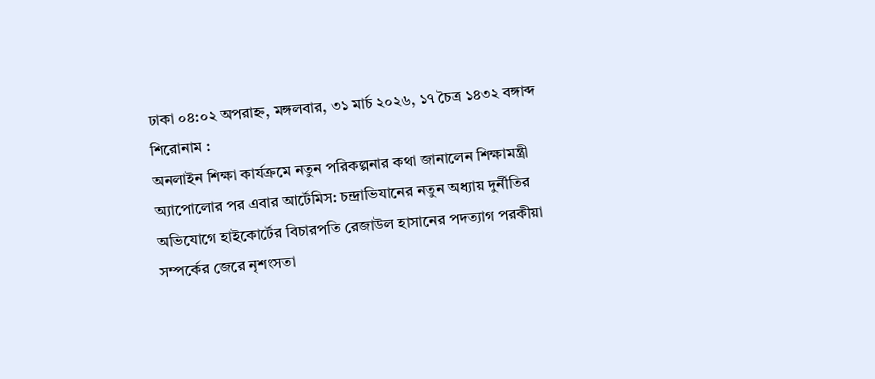ঢাকা ০৪:০২ অপরাহ্ন, মঙ্গলবার, ৩১ মার্চ ২০২৬, ১৭ চৈত্র ১৪৩২ বঙ্গাব্দ
শিরোনাম :
অনলাইন শিক্ষা কার্যক্রমে নতুন পরিকল্পনার কথা জানালেন শিক্ষামন্ত্রী অ্যাপোলোর পর এবার আর্টেমিস: চন্দ্রাভিযানের নতুন অধ্যায় দুর্নীতির অভিযোগে হাইকোর্টের বিচারপতি রেজাউল হাসানের পদত্যাগ পরকীয়া সম্পর্কের জেরে নৃশংসতা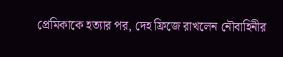প্রেমিকাকে হত্যার পর, দেহ ফ্রিজে রাখলেন নৌবাহিনীর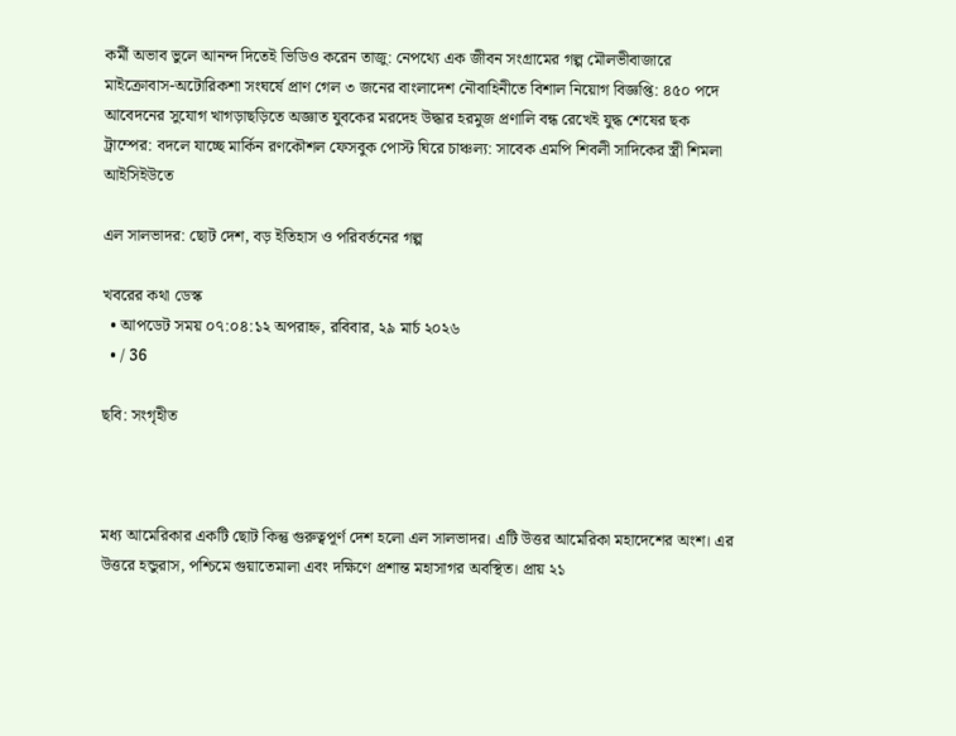কর্মী অভাব ভুলে আনন্দ দিতেই ভিডিও করেন তাজু: নেপথ্যে এক জীবন সংগ্রামের গল্প মৌলভীবাজারে মাইক্রোবাস-অটোরিকশা সংঘর্ষে প্রাণ গেল ৩ জনের বাংলাদেশ নৌবাহিনীতে বিশাল নিয়োগ বিজ্ঞপ্তি: ৪৫০ পদে আবেদনের সুযোগ খাগড়াছড়িতে অজ্ঞাত যুবকের মরদেহ উদ্ধার হরমুজ প্রণালি বন্ধ রেখেই যুদ্ধ শেষের ছক ট্রাম্পের: বদলে যাচ্ছে মার্কিন রণকৌশল ফেসবুক পোস্ট ঘিরে চাঞ্চল্য: সাবেক এমপি শিবলী সাদিকের স্ত্রী শিমলা আইসিইউতে

এল সালভাদর: ছোট দেশ, বড় ইতিহাস ও পরিবর্তনের গল্প

খবরের কথা ডেস্ক
  • আপডেট সময় ০৭:০৪:১২ অপরাহ্ন, রবিবার, ২৯ মার্চ ২০২৬
  • / 36

ছবি: সংগৃহীত



মধ্য আমেরিকার একটি ছোট কিন্তু গুরুত্বপূর্ণ দেশ হলো এল সালভাদর। এটি উত্তর আমেরিকা মহাদেশের অংশ। এর উত্তরে হন্ডুরাস, পশ্চিমে গুয়াতেমালা এবং দক্ষিণে প্রশান্ত মহাসাগর অবস্থিত। প্রায় ২১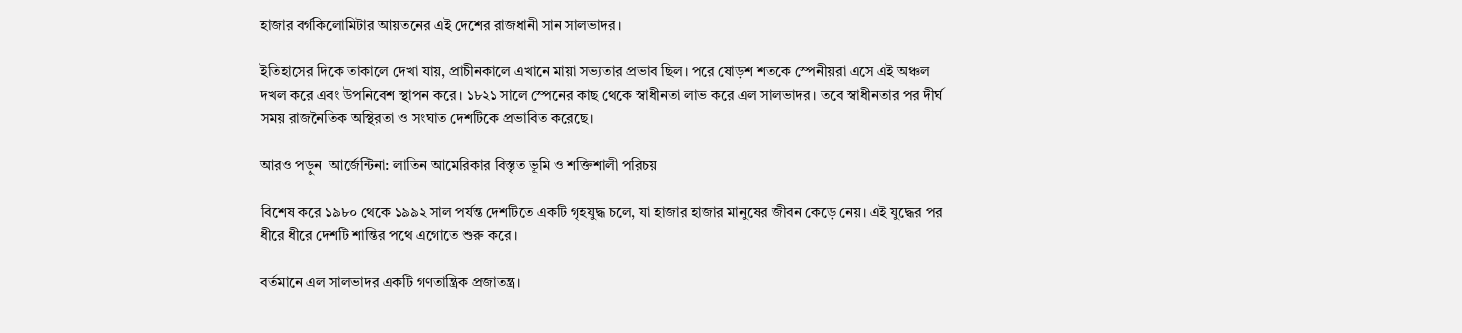হাজার বর্গকিলোমিটার আয়তনের এই দেশের রাজধানী সান সালভাদর।

ইতিহাসের দিকে তাকালে দেখা যায়, প্রাচীনকালে এখানে মায়া সভ্যতার প্রভাব ছিল। পরে ষোড়শ শতকে স্পেনীয়রা এসে এই অঞ্চল দখল করে এবং উপনিবেশ স্থাপন করে। ১৮২১ সালে স্পেনের কাছ থেকে স্বাধীনতা লাভ করে এল সালভাদর। তবে স্বাধীনতার পর দীর্ঘ সময় রাজনৈতিক অস্থিরতা ও সংঘাত দেশটিকে প্রভাবিত করেছে।

আরও পড়ুন  আর্জেন্টিনা: লাতিন আমেরিকার বিস্তৃত ভূমি ও শক্তিশালী পরিচয়

বিশেষ করে ১৯৮০ থেকে ১৯৯২ সাল পর্যন্ত দেশটিতে একটি গৃহযুদ্ধ চলে, যা হাজার হাজার মানুষের জীবন কেড়ে নেয়। এই যুদ্ধের পর ধীরে ধীরে দেশটি শান্তির পথে এগোতে শুরু করে।

বর্তমানে এল সালভাদর একটি গণতান্ত্রিক প্রজাতন্ত্র।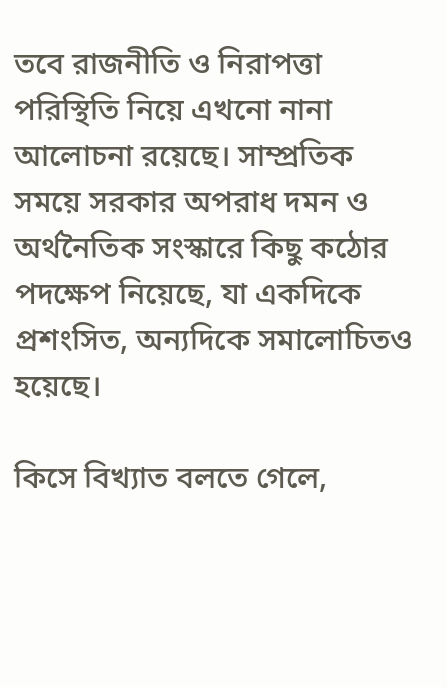তবে রাজনীতি ও নিরাপত্তা পরিস্থিতি নিয়ে এখনো নানা আলোচনা রয়েছে। সাম্প্রতিক সময়ে সরকার অপরাধ দমন ও অর্থনৈতিক সংস্কারে কিছু কঠোর পদক্ষেপ নিয়েছে, যা একদিকে প্রশংসিত, অন্যদিকে সমালোচিতও হয়েছে।

কিসে বিখ্যাত বলতে গেলে,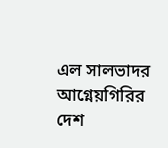এল সালভাদর আগ্নেয়গিরির দেশ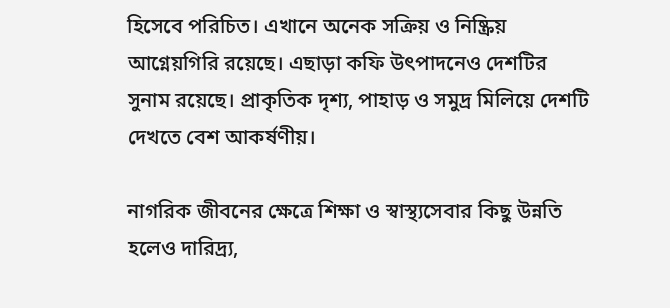হিসেবে পরিচিত। এখানে অনেক সক্রিয় ও নিষ্ক্রিয় আগ্নেয়গিরি রয়েছে। এছাড়া কফি উৎপাদনেও দেশটির সুনাম রয়েছে। প্রাকৃতিক দৃশ্য, পাহাড় ও সমুদ্র মিলিয়ে দেশটি দেখতে বেশ আকর্ষণীয়।

নাগরিক জীবনের ক্ষেত্রে শিক্ষা ও স্বাস্থ্যসেবার কিছু উন্নতি হলেও দারিদ্র্য,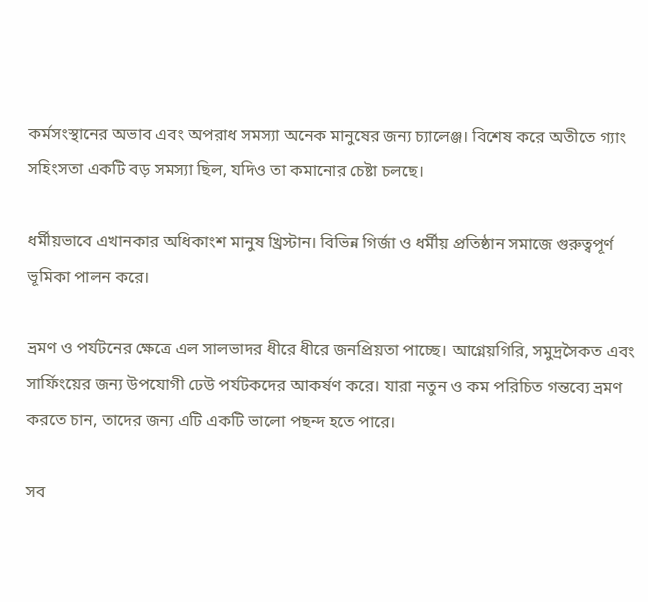কর্মসংস্থানের অভাব এবং অপরাধ সমস্যা অনেক মানুষের জন্য চ্যালেঞ্জ। বিশেষ করে অতীতে গ্যাং সহিংসতা একটি বড় সমস্যা ছিল, যদিও তা কমানোর চেষ্টা চলছে।

ধর্মীয়ভাবে এখানকার অধিকাংশ মানুষ খ্রিস্টান। বিভিন্ন গির্জা ও ধর্মীয় প্রতিষ্ঠান সমাজে গুরুত্বপূর্ণ ভূমিকা পালন করে।

ভ্রমণ ও পর্যটনের ক্ষেত্রে এল সালভাদর ধীরে ধীরে জনপ্রিয়তা পাচ্ছে। আগ্নেয়গিরি, সমুদ্রসৈকত এবং সার্ফিংয়ের জন্য উপযোগী ঢেউ পর্যটকদের আকর্ষণ করে। যারা নতুন ও কম পরিচিত গন্তব্যে ভ্রমণ করতে চান, তাদের জন্য এটি একটি ভালো পছন্দ হতে পারে।

সব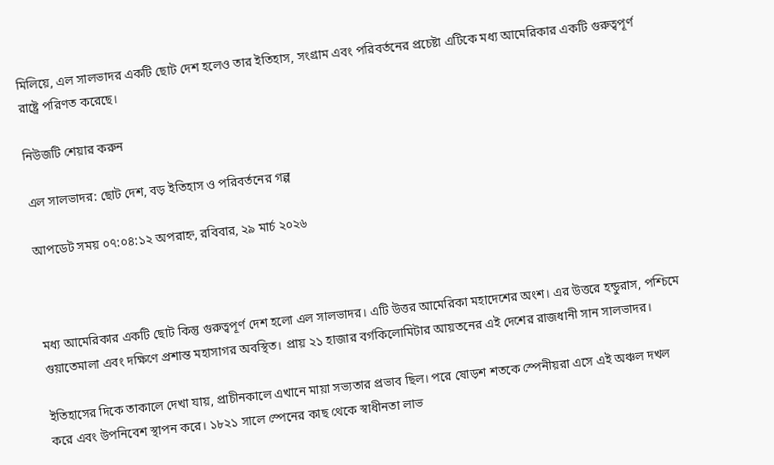মিলিয়ে, এল সালভাদর একটি ছোট দেশ হলেও তার ইতিহাস, সংগ্রাম এবং পরিবর্তনের প্রচেষ্টা এটিকে মধ্য আমেরিকার একটি গুরুত্বপূর্ণ রাষ্ট্রে পরিণত করেছে।

নিউজটি শেয়ার করুন

এল সালভাদর: ছোট দেশ, বড় ইতিহাস ও পরিবর্তনের গল্প

আপডেট সময় ০৭:০৪:১২ অপরাহ্ন, রবিবার, ২৯ মার্চ ২০২৬



মধ্য আমেরিকার একটি ছোট কিন্তু গুরুত্বপূর্ণ দেশ হলো এল সালভাদর। এটি উত্তর আমেরিকা মহাদেশের অংশ। এর উত্তরে হন্ডুরাস, পশ্চিমে গুয়াতেমালা এবং দক্ষিণে প্রশান্ত মহাসাগর অবস্থিত। প্রায় ২১ হাজার বর্গকিলোমিটার আয়তনের এই দেশের রাজধানী সান সালভাদর।

ইতিহাসের দিকে তাকালে দেখা যায়, প্রাচীনকালে এখানে মায়া সভ্যতার প্রভাব ছিল। পরে ষোড়শ শতকে স্পেনীয়রা এসে এই অঞ্চল দখল করে এবং উপনিবেশ স্থাপন করে। ১৮২১ সালে স্পেনের কাছ থেকে স্বাধীনতা লাভ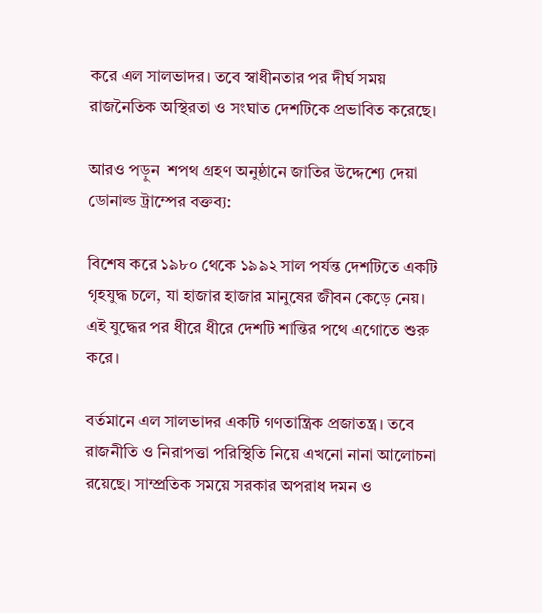করে এল সালভাদর। তবে স্বাধীনতার পর দীর্ঘ সময় রাজনৈতিক অস্থিরতা ও সংঘাত দেশটিকে প্রভাবিত করেছে।

আরও পড়ুন  শপথ গ্রহণ অনুষ্ঠানে জাতির উদ্দেশ্যে দেয়া ডোনাল্ড ট্রাম্পের বক্তব্য:

বিশেষ করে ১৯৮০ থেকে ১৯৯২ সাল পর্যন্ত দেশটিতে একটি গৃহযুদ্ধ চলে, যা হাজার হাজার মানুষের জীবন কেড়ে নেয়। এই যুদ্ধের পর ধীরে ধীরে দেশটি শান্তির পথে এগোতে শুরু করে।

বর্তমানে এল সালভাদর একটি গণতান্ত্রিক প্রজাতন্ত্র। তবে রাজনীতি ও নিরাপত্তা পরিস্থিতি নিয়ে এখনো নানা আলোচনা রয়েছে। সাম্প্রতিক সময়ে সরকার অপরাধ দমন ও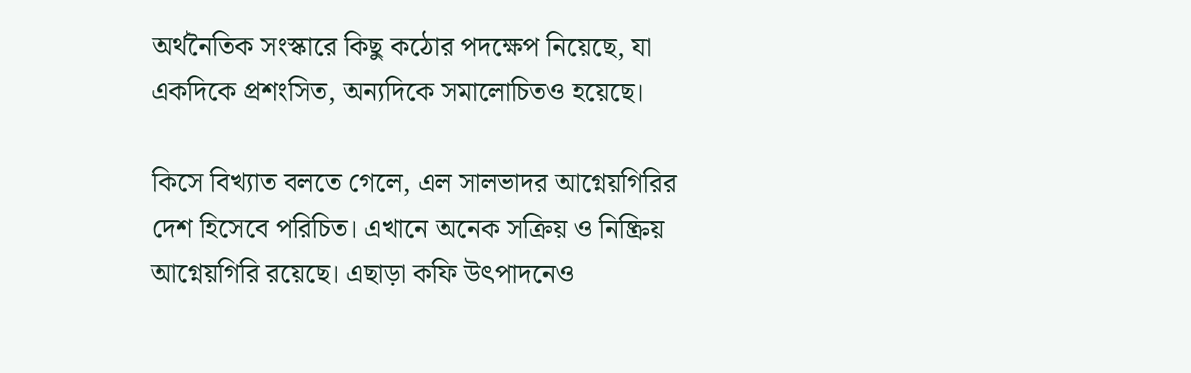অর্থনৈতিক সংস্কারে কিছু কঠোর পদক্ষেপ নিয়েছে, যা একদিকে প্রশংসিত, অন্যদিকে সমালোচিতও হয়েছে।

কিসে বিখ্যাত বলতে গেলে, এল সালভাদর আগ্নেয়গিরির দেশ হিসেবে পরিচিত। এখানে অনেক সক্রিয় ও নিষ্ক্রিয় আগ্নেয়গিরি রয়েছে। এছাড়া কফি উৎপাদনেও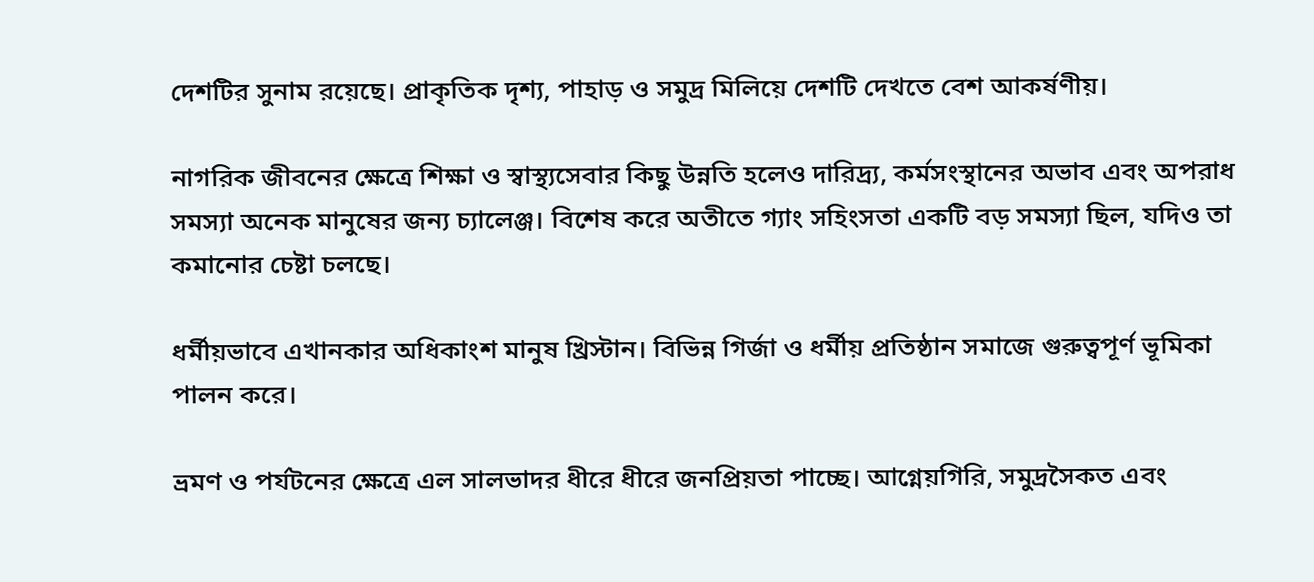দেশটির সুনাম রয়েছে। প্রাকৃতিক দৃশ্য, পাহাড় ও সমুদ্র মিলিয়ে দেশটি দেখতে বেশ আকর্ষণীয়।

নাগরিক জীবনের ক্ষেত্রে শিক্ষা ও স্বাস্থ্যসেবার কিছু উন্নতি হলেও দারিদ্র্য, কর্মসংস্থানের অভাব এবং অপরাধ সমস্যা অনেক মানুষের জন্য চ্যালেঞ্জ। বিশেষ করে অতীতে গ্যাং সহিংসতা একটি বড় সমস্যা ছিল, যদিও তা কমানোর চেষ্টা চলছে।

ধর্মীয়ভাবে এখানকার অধিকাংশ মানুষ খ্রিস্টান। বিভিন্ন গির্জা ও ধর্মীয় প্রতিষ্ঠান সমাজে গুরুত্বপূর্ণ ভূমিকা পালন করে।

ভ্রমণ ও পর্যটনের ক্ষেত্রে এল সালভাদর ধীরে ধীরে জনপ্রিয়তা পাচ্ছে। আগ্নেয়গিরি, সমুদ্রসৈকত এবং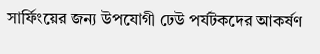সার্ফিংয়ের জন্য উপযোগী ঢেউ পর্যটকদের আকর্ষণ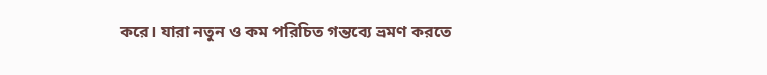করে। যারা নতুন ও কম পরিচিত গন্তব্যে ভ্রমণ করতে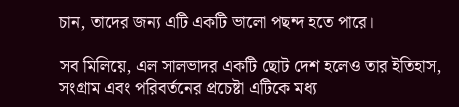চান, তাদের জন্য এটি একটি ভালো পছন্দ হতে পারে।

সব মিলিয়ে, এল সালভাদর একটি ছোট দেশ হলেও তার ইতিহাস, সংগ্রাম এবং পরিবর্তনের প্রচেষ্টা এটিকে মধ্য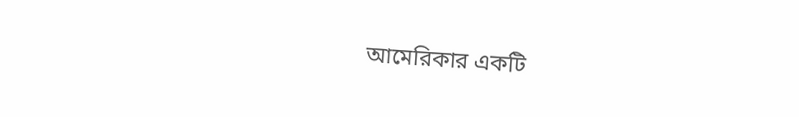আমেরিকার একটি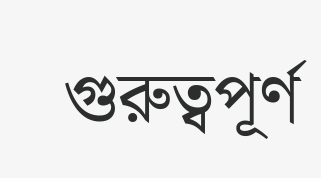গুরুত্বপূর্ণ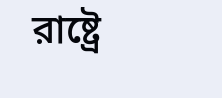রাষ্ট্রে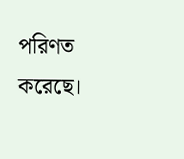পরিণত করেছে।